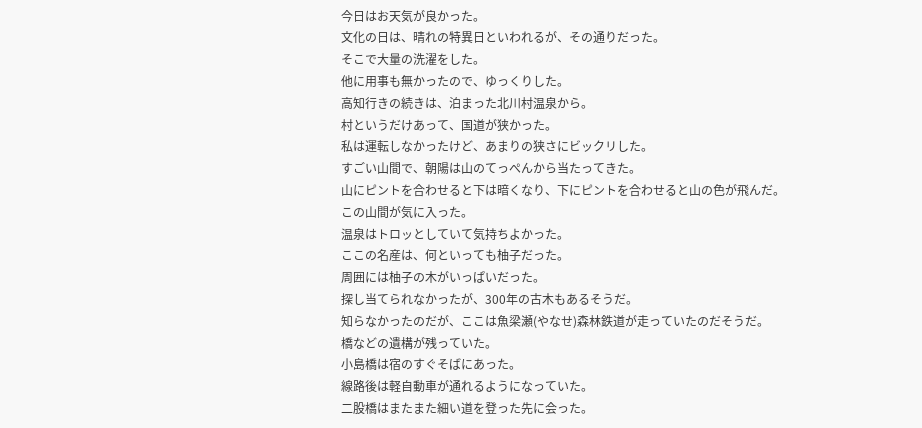今日はお天気が良かった。
文化の日は、晴れの特異日といわれるが、その通りだった。
そこで大量の洗濯をした。
他に用事も無かったので、ゆっくりした。
高知行きの続きは、泊まった北川村温泉から。
村というだけあって、国道が狭かった。
私は運転しなかったけど、あまりの狭さにビックリした。
すごい山間で、朝陽は山のてっぺんから当たってきた。
山にピントを合わせると下は暗くなり、下にピントを合わせると山の色が飛んだ。
この山間が気に入った。
温泉はトロッとしていて気持ちよかった。
ここの名産は、何といっても柚子だった。
周囲には柚子の木がいっぱいだった。
探し当てられなかったが、300年の古木もあるそうだ。
知らなかったのだが、ここは魚梁瀬(やなせ)森林鉄道が走っていたのだそうだ。
橋などの遺構が残っていた。
小島橋は宿のすぐそばにあった。
線路後は軽自動車が通れるようになっていた。
二股橋はまたまた細い道を登った先に会った。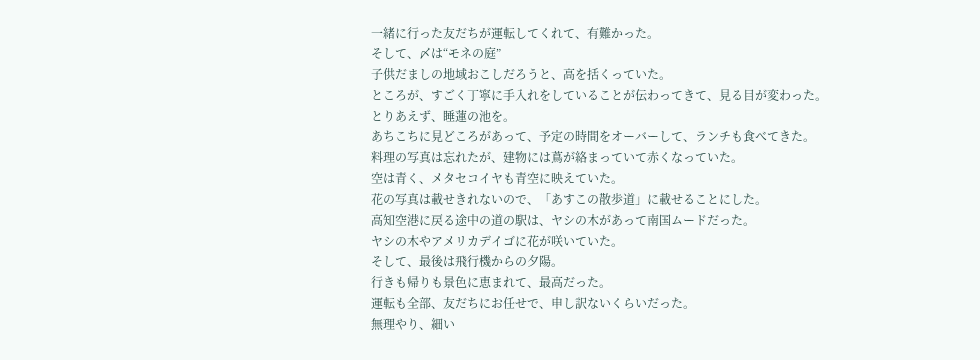一緒に行った友だちが運転してくれて、有難かった。
そして、〆は“モネの庭”
子供だましの地域おこしだろうと、高を括くっていた。
ところが、すごく丁寧に手入れをしていることが伝わってきて、見る目が変わった。
とりあえず、睡蓮の池を。
あちこちに見どころがあって、予定の時間をオーバーして、ランチも食べてきた。
料理の写真は忘れたが、建物には蔦が絡まっていて赤くなっていた。
空は青く、メタセコイヤも青空に映えていた。
花の写真は載せきれないので、「あすこの散歩道」に載せることにした。
高知空港に戻る途中の道の駅は、ヤシの木があって南国ムードだった。
ヤシの木やアメリカデイゴに花が咲いていた。
そして、最後は飛行機からの夕陽。
行きも帰りも景色に恵まれて、最高だった。
運転も全部、友だちにお任せで、申し訳ないくらいだった。
無理やり、細い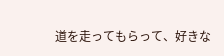道を走ってもらって、好きな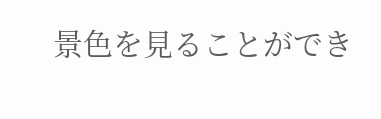景色を見ることができ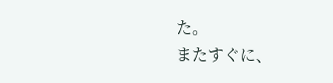た。
またすぐに、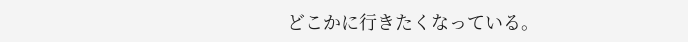どこかに行きたくなっている。